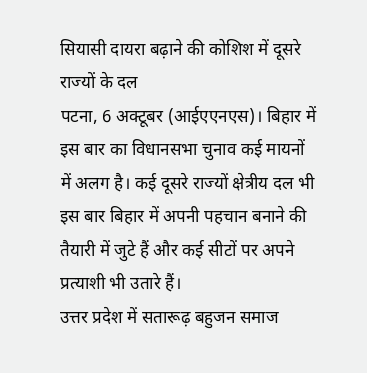सियासी दायरा बढ़ाने की कोशिश में दूसरे राज्यों के दल
पटना, 6 अक्टूबर (आईएएनएस)। बिहार में इस बार का विधानसभा चुनाव कई मायनों में अलग है। कई दूसरे राज्यों क्षेत्रीय दल भी इस बार बिहार में अपनी पहचान बनाने की तैयारी में जुटे हैं और कई सीटों पर अपने प्रत्याशी भी उतारे हैं।
उत्तर प्रदेश में सतारूढ़ बहुजन समाज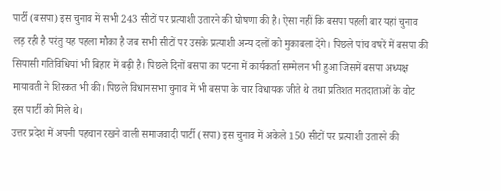पार्टी (बसपा) इस चुनाव में सभी 243 सीटों पर प्रत्याशी उतारने की घोषणा की है। ऐसा नहीं कि बसपा पहली बार यहां चुनाव लड़ रही है परंतु यह पहला मौका है जब सभी सीटों पर उसके प्रत्याशी अन्य दलों को मुकाबला देंगे। पिछले पांच वषरें में बसपा की सियासी गतिविधियां भी बिहार में बढ़ी है। पिछले दिनों बसपा का पटना में कार्यकर्ता सम्मेलन भी हुआ जिसमें बसपा अध्यक्ष मायावती ने शिरकत भी की। पिछले विधानसभा चुनाव में भी बसपा के चार विधायक जीते थे तथा प्रतिशत मतदाताओं के वोट इस पार्टी को मिले थे।
उत्तर प्रदेश में अपनी पहचान रखने वाली समाजवादी पार्टी (सपा) इस चुनाव में अकेले 150 सीटों पर प्रत्याशी उतारने की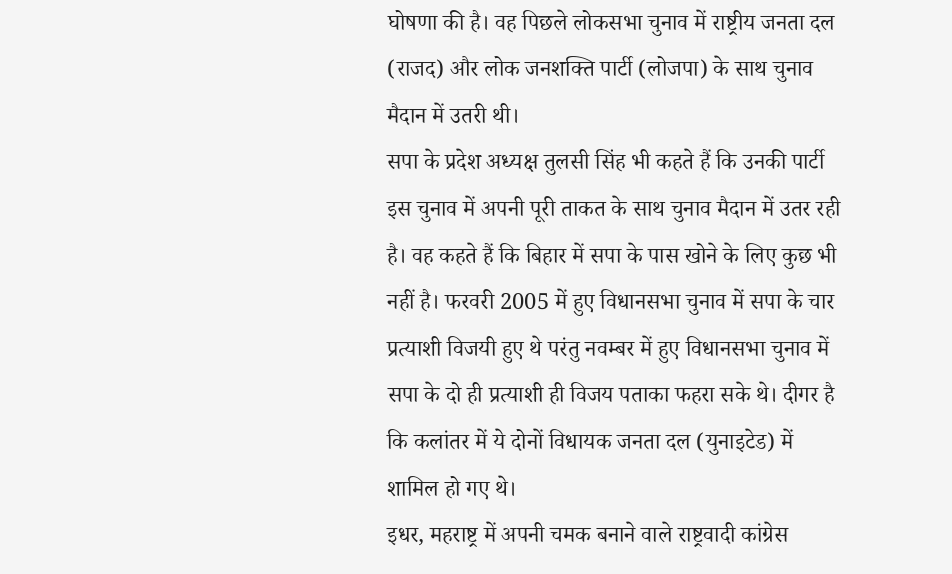घोषणा की है। वह पिछले लोकसभा चुनाव में राष्ट्रीय जनता दल (राजद) और लोक जनशक्ति पार्टी (लोजपा) के साथ चुनाव मैदान में उतरी थी।
सपा के प्रदेश अध्यक्ष तुलसी सिंह भी कहते हैं कि उनकी पार्टी इस चुनाव में अपनी पूरी ताकत के साथ चुनाव मैदान में उतर रही है। वह कहते हैं कि बिहार में सपा के पास खोने के लिए कुछ भी नहीं है। फरवरी 2005 में हुए विधानसभा चुनाव में सपा के चार प्रत्याशी विजयी हुए थे परंतु नवम्बर में हुए विधानसभा चुनाव में सपा के दो ही प्रत्याशी ही विजय पताका फहरा सके थे। दीगर है कि कलांतर में ये दोनों विधायक जनता दल (युनाइटेड) में शामिल हो गए थे।
इधर, महराष्ट्र में अपनी चमक बनाने वाले राष्ट्रवादी कांग्रेस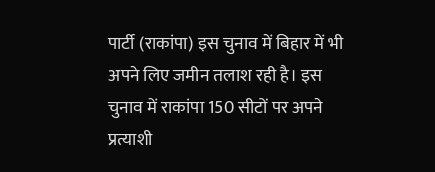पार्टी (राकांपा) इस चुनाव में बिहार में भी अपने लिए जमीन तलाश रही है। इस चुनाव में राकांपा 150 सीटों पर अपने प्रत्याशी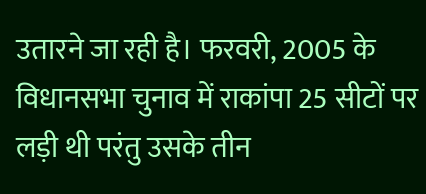उतारने जा रही है। फरवरी, 2005 के विधानसभा चुनाव में राकांपा 25 सीटों पर लड़ी थी परंतु उसके तीन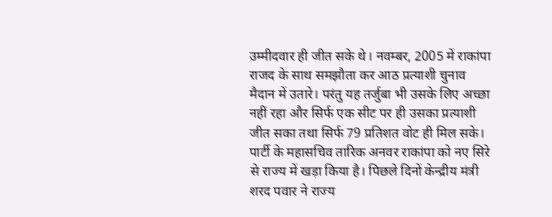उम्मीदवार ही जीत सके थे। नवम्बर, 2005 में राकांपा राजद के साथ समझौता कर आठ प्रत्याशी चुनाव मैदान में उतारे। परंतु यह तर्जुबा भी उसके लिए अच्छा नहीं रहा और सिर्फ एक सीट पर ही उसका प्रत्याशी जीत सका तथा सिर्फ 79 प्रतिशत वोट ही मिल सके। पार्टी के महासचिव तारिक अनवर राकांपा को नए सिरे से राज्य में खड़ा किया है। पिछले दिनों केन्द्रीय मंत्री शरद पवार ने राज्य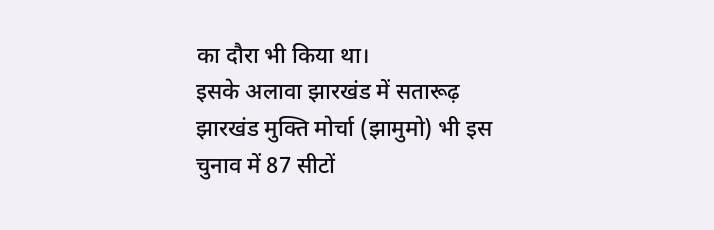का दौरा भी किया था।
इसके अलावा झारखंड में सतारूढ़ झारखंड मुक्ति मोर्चा (झामुमो) भी इस चुनाव में 87 सीटों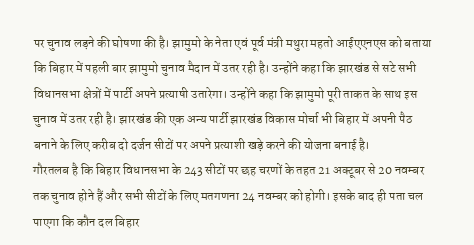पर चुनाव लड़ने की घोषणा की है। झामुमो के नेता एवं पूर्व मंत्री मथुरा महतो आईएएनएस को बताया कि बिहार में पहली बार झामुमो चुनाव मैदान में उतर रही है। उन्होंने कहा कि झारखंड से सटे सभी विधानसभा क्षेत्रों में पार्टी अपने प्रत्याषी उतारेगा। उन्होंने कहा कि झामुमो पूरी ताकत के साथ इस चुनाव में उतर रही है। झारखंड की एक अन्य पार्टी झारखंड विकास मोर्चा भी बिहार में अपनी पैठ बनाने के लिए करीब दो दर्जन सीटों पर अपने प्रत्याशी खड़े करने की योजना बनाई है।
गौरतलब है कि बिहार विधानसभा के 243 सीटों पर छह चरणों के तहत 21 अक्टूबर से 20 नवम्बर तक चुनाव होने हैं और सभी सीटों के लिए मतगणना 24 नवम्बर को होगी। इसके बाद ही पता चल पाएगा कि कौन दल बिहार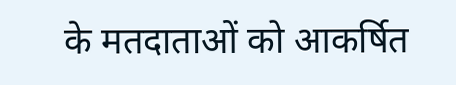के मतदाताओं को आकर्षित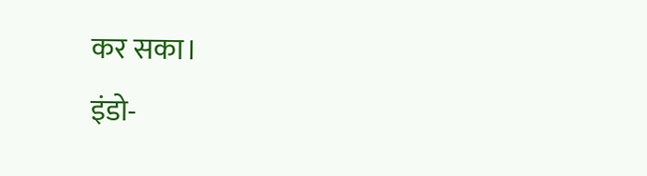कर सका।
इंडो-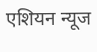एशियन न्यूज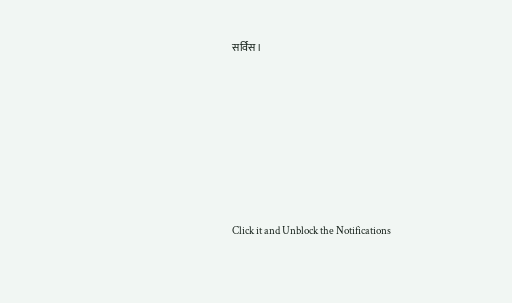सर्विस।












Click it and Unblock the Notifications